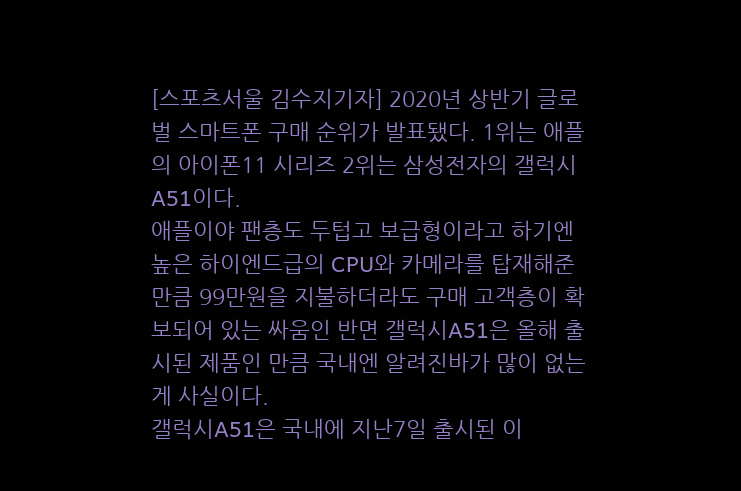[스포츠서울 김수지기자] 2020년 상반기 글로벌 스마트폰 구매 순위가 발표됐다. 1위는 애플의 아이폰11 시리즈 2위는 삼성전자의 갤럭시A51이다.
애플이야 팬층도 두텁고 보급형이라고 하기엔 높은 하이엔드급의 CPU와 카메라를 탑재해준 만큼 99만원을 지불하더라도 구매 고객층이 확보되어 있는 싸움인 반면 갤럭시A51은 올해 출시된 제품인 만큼 국내엔 알려진바가 많이 없는 게 사실이다.
갤럭시A51은 국내에 지난7일 출시된 이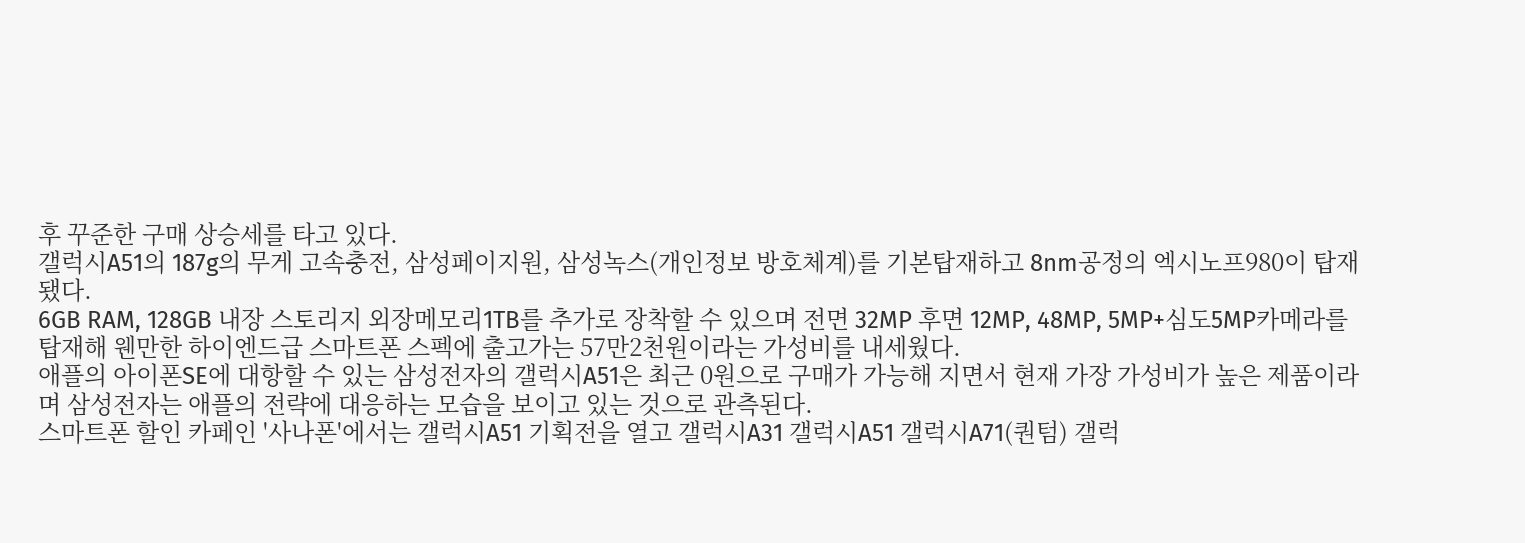후 꾸준한 구매 상승세를 타고 있다.
갤럭시A51의 187g의 무게 고속충전, 삼성페이지원, 삼성녹스(개인정보 방호체계)를 기본탑재하고 8nm공정의 엑시노프980이 탑재됐다.
6GB RAM, 128GB 내장 스토리지 외장메모리1TB를 추가로 장착할 수 있으며 전면 32MP 후면 12MP, 48MP, 5MP+심도5MP카메라를 탑재해 웬만한 하이엔드급 스마트폰 스펙에 출고가는 57만2천원이라는 가성비를 내세웠다.
애플의 아이폰SE에 대항할 수 있는 삼성전자의 갤럭시A51은 최근 0원으로 구매가 가능해 지면서 현재 가장 가성비가 높은 제품이라며 삼성전자는 애플의 전략에 대응하는 모습을 보이고 있는 것으로 관측된다.
스마트폰 할인 카페인 '사나폰'에서는 갤럭시A51 기획전을 열고 갤럭시A31 갤럭시A51 갤럭시A71(퀀텀) 갤럭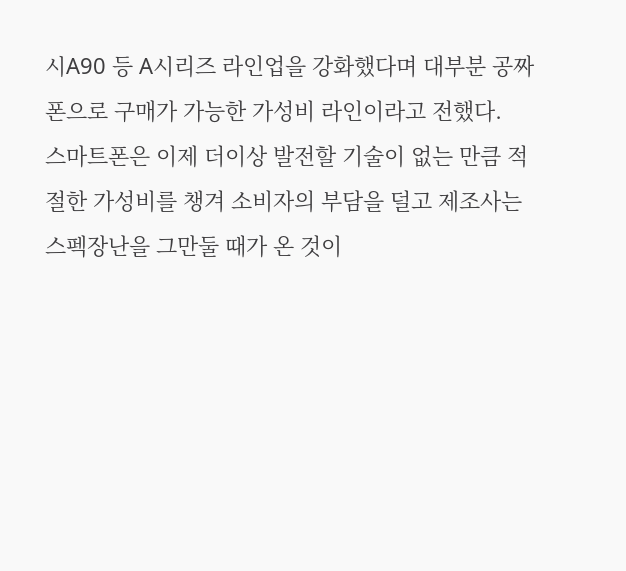시A90 등 A시리즈 라인업을 강화했다며 대부분 공짜폰으로 구매가 가능한 가성비 라인이라고 전했다.
스마트폰은 이제 더이상 발전할 기술이 없는 만큼 적절한 가성비를 챙겨 소비자의 부담을 덜고 제조사는 스펙장난을 그만둘 때가 온 것이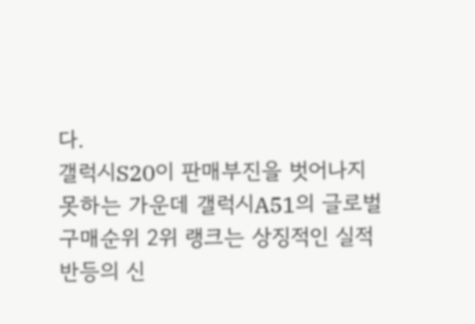다.
갤럭시S20이 판매부진을 벗어나지 못하는 가운데 갤럭시A51의 글로벌 구매순위 2위 랭크는 상징적인 실적반등의 신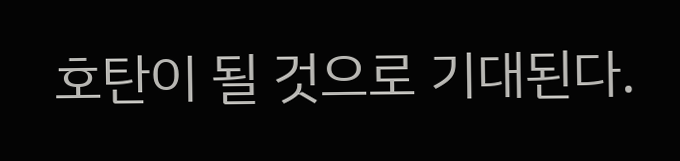호탄이 될 것으로 기대된다.